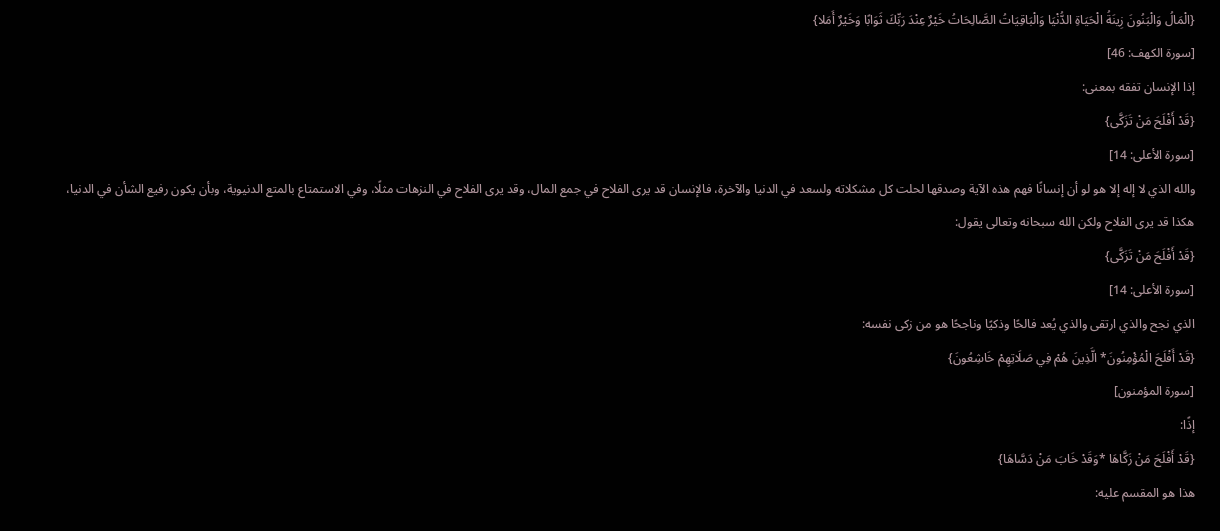{الْمَالُ وَالْبَنُونَ زِينَةُ الْحَيَاةِ الدُّنْيَا وَالْبَاقِيَاتُ الصَّالِحَاتُ خَيْرٌ عِنْدَ رَبِّكَ ثَوَابًا وَخَيْرٌ أَمَلا}
[سورة الكهف: 46]
إذا الإنسان تفقه بمعنى:
{قَدْ أَفْلَحَ مَنْ تَزَكَّى}
[سورة الأعلى: 14]
والله الذي لا إله إلا هو لو أن إنسانًا فهم هذه الآية وصدقها لحلت كل مشكلاته ولسعد في الدنيا والآخرة، فالإنسان قد يرى الفلاح في جمع المال، وقد يرى الفلاح في النزهات مثلًا، وفي الاستمتاع بالمتع الدنيوية، وبأن يكون رفيع الشأن في الدنيا، هكذا قد يرى الفلاح ولكن الله سبحانه وتعالى يقول:
{قَدْ أَفْلَحَ مَنْ تَزَكَّى}
[سورة الأعلى: 14]
الذي نجح والذي ارتقى والذي يُعد فالحًا وذكيًا وناجحًا هو من زكى نفسه:
{قَدْ أَفْلَحَ الْمُؤْمِنُونَ* الَّذِينَ هُمْ فِي صَلَاتِهِمْ خَاشِعُونَ}
[سورة المؤمنون]
إذًا:
{قَدْ أَفْلَحَ مَنْ زَكَّاهَا *وَقَدْ خَابَ مَنْ دَسَّاهَا}
هذا هو المقسم عليه: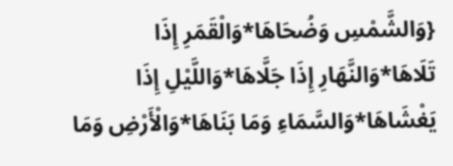{وَالشَّمْسِ وَضُحَاهَا*وَالْقَمَرِ إِذَا تَلَاهَا*وَالنَّهَارِ إِذَا جَلَّاهَا*وَاللَّيْلِ إِذَا يَغْشَاهَا*وَالسَّمَاءِ وَمَا بَنَاهَا*وَالْأَرْضِ وَمَا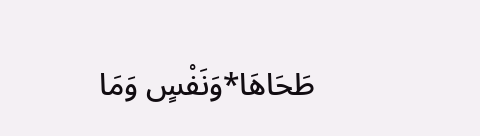طَحَاهَا*وَنَفْسٍ وَمَا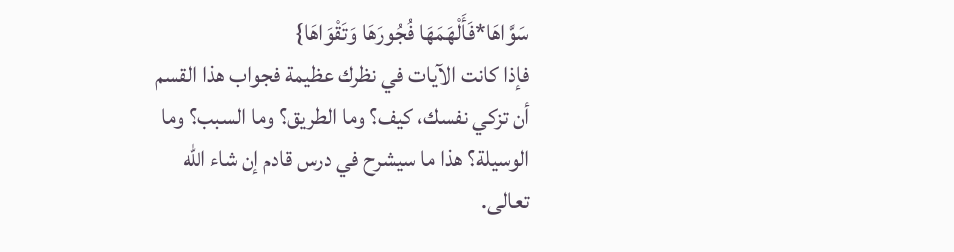سَوَّاهَا*فَأَلْهَمَهَا فُجُورَهَا وَتَقْوَاهَا}
فإذا كانت الآيات في نظرك عظيمة فجواب هذا القسم أن تزكي نفسك، كيف؟ وما الطريق؟ وما السبب؟ وما الوسيلة؟ هذا ما سيشرح في درس قادم إن شاء الله تعالى.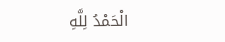الْحَمْدُ لِلَّهِ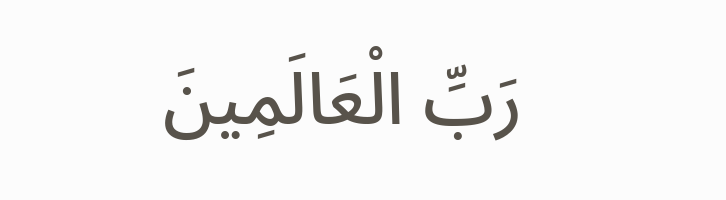رَبِّ الْعَالَمِينَ